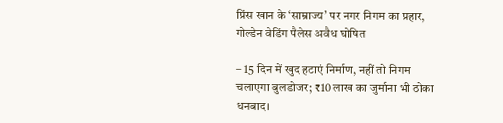प्रिंस खान के ‘साम्राज्य’ पर नगर निगम का प्रहार, गोल्डेन वेडिंग पैलेस अवैध घोषित

– 15 दिन में खुद हटाएं निर्माण, नहीं तो निगम चलाएगा बुलडोजर; ₹10 लाख का जुर्माना भी ठोका
धनबाद।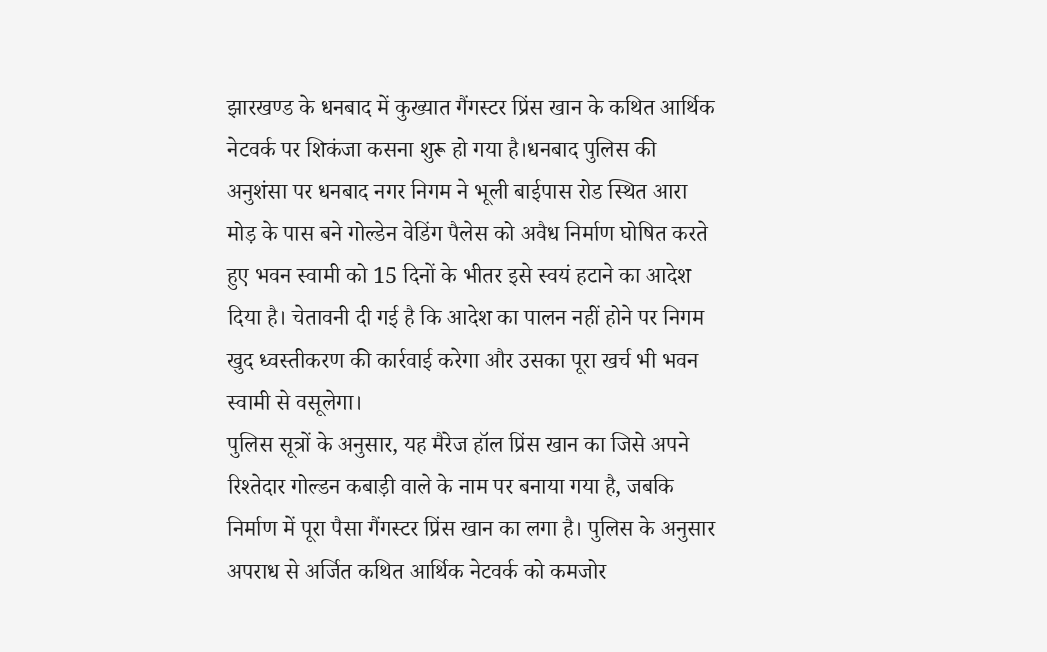झारखण्ड के धनबाद में कुख्यात गैंगस्टर प्रिंस खान के कथित आर्थिक नेटवर्क पर शिकंजा कसना शुरू हो गया है।धनबाद पुलिस की अनुशंसा पर धनबाद नगर निगम ने भूली बाईपास रोड स्थित आरा मोड़ के पास बने गोल्डेन वेडिंग पैलेस को अवैध निर्माण घोषित करते हुए भवन स्वामी को 15 दिनों के भीतर इसे स्वयं हटाने का आदेश दिया है। चेतावनी दी गई है कि आदेश का पालन नहीं होने पर निगम खुद ध्वस्तीकरण की कार्रवाई करेगा और उसका पूरा खर्च भी भवन स्वामी से वसूलेगा।
पुलिस सूत्रों के अनुसार, यह मैरेज हॉल प्रिंस खान का जिसे अपने रिश्तेदार गोल्डन कबाड़ी वाले के नाम पर बनाया गया है, जबकि निर्माण में पूरा पैसा गैंगस्टर प्रिंस खान का लगा है। पुलिस के अनुसार अपराध से अर्जित कथित आर्थिक नेटवर्क को कमजोर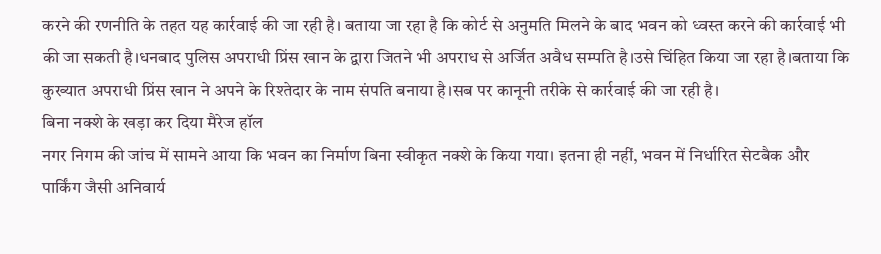करने की रणनीति के तहत यह कार्रवाई की जा रही है। बताया जा रहा है कि कोर्ट से अनुमति मिलने के बाद भवन को ध्वस्त करने की कार्रवाई भी की जा सकती है।धनबाद पुलिस अपराधी प्रिंस खान के द्वारा जितने भी अपराध से अर्जित अवैध सम्पति है।उसे चिंहित किया जा रहा है।बताया कि कुख्यात अपराधी प्रिंस खान ने अपने के रिश्तेदार के नाम संपति बनाया है।सब पर कानूनी तरीके से कार्रवाई की जा रही है।
बिना नक्शे के खड़ा कर दिया मैरेज हॉल
नगर निगम की जांच में सामने आया कि भवन का निर्माण बिना स्वीकृत नक्शे के किया गया। इतना ही नहीं, भवन में निर्धारित सेटबैक और पार्किंग जैसी अनिवार्य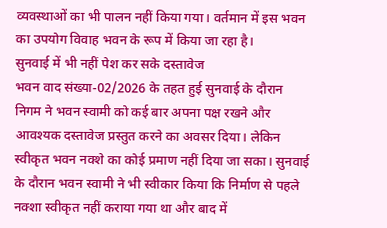व्यवस्थाओं का भी पालन नहीं किया गया। वर्तमान में इस भवन का उपयोग विवाह भवन के रूप में किया जा रहा है।
सुनवाई में भी नहीं पेश कर सके दस्तावेज
भवन वाद संख्या-02/2026 के तहत हुई सुनवाई के दौरान निगम ने भवन स्वामी को कई बार अपना पक्ष रखने और आवश्यक दस्तावेज प्रस्तुत करने का अवसर दिया। लेकिन स्वीकृत भवन नक्शे का कोई प्रमाण नहीं दिया जा सका। सुनवाई के दौरान भवन स्वामी ने भी स्वीकार किया कि निर्माण से पहले नक्शा स्वीकृत नहीं कराया गया था और बाद में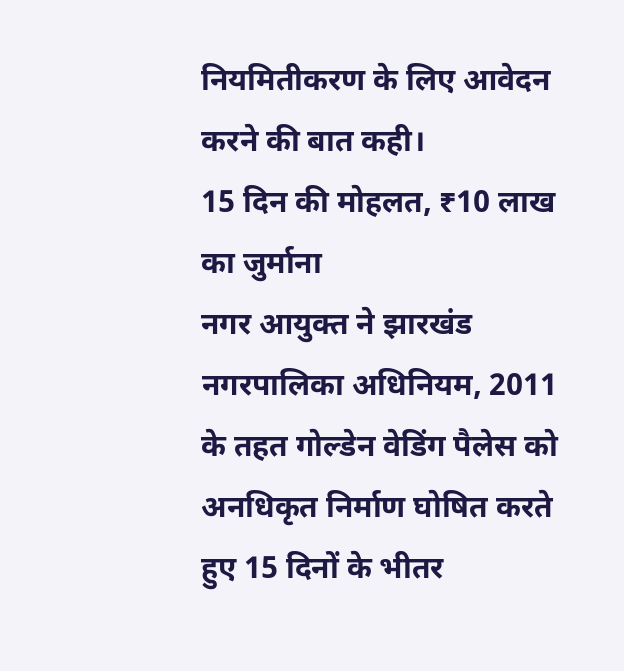नियमितीकरण के लिए आवेदन करने की बात कही।
15 दिन की मोहलत, ₹10 लाख का जुर्माना
नगर आयुक्त ने झारखंड नगरपालिका अधिनियम, 2011 के तहत गोल्डेन वेडिंग पैलेस को अनधिकृत निर्माण घोषित करते हुए 15 दिनों के भीतर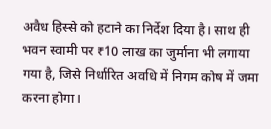अवैध हिस्से को हटाने का निर्देश दिया है। साथ ही भवन स्वामी पर ₹10 लाख का जुर्माना भी लगाया गया है, जिसे निर्धारित अवधि में निगम कोष में जमा करना होगा।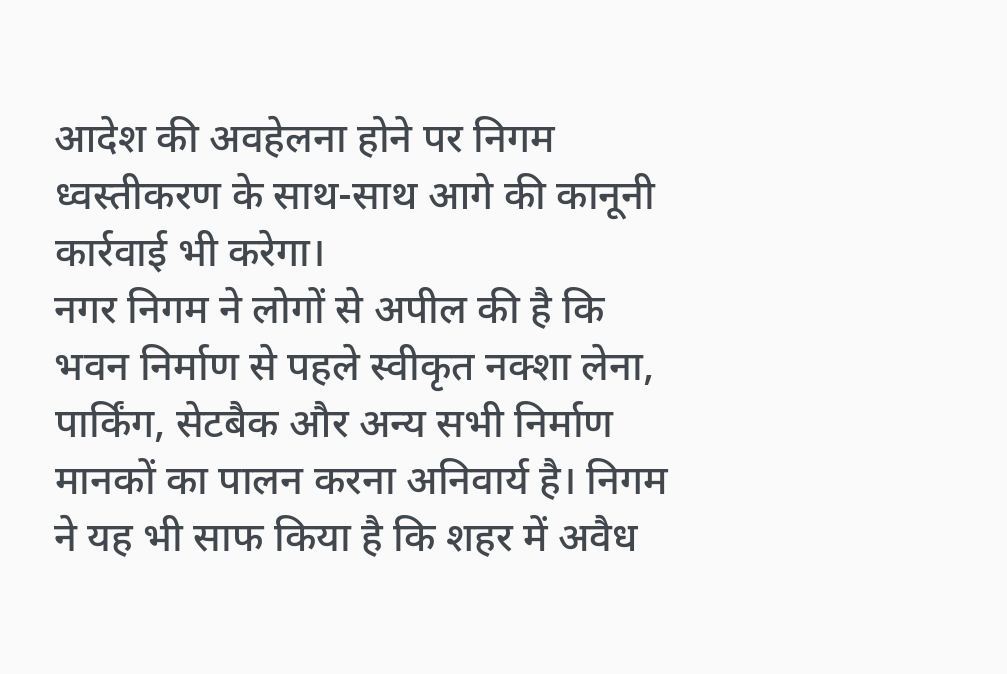आदेश की अवहेलना होने पर निगम ध्वस्तीकरण के साथ-साथ आगे की कानूनी कार्रवाई भी करेगा।
नगर निगम ने लोगों से अपील की है कि भवन निर्माण से पहले स्वीकृत नक्शा लेना, पार्किंग, सेटबैक और अन्य सभी निर्माण मानकों का पालन करना अनिवार्य है। निगम ने यह भी साफ किया है कि शहर में अवैध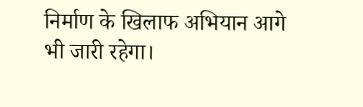निर्माण के खिलाफ अभियान आगे भी जारी रहेगा।